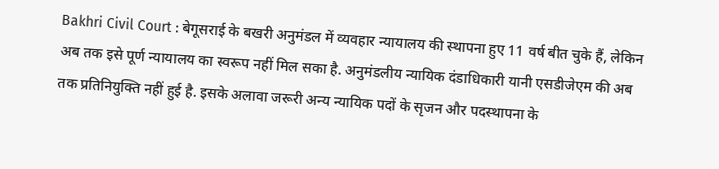Bakhri Civil Court : बेगूसराई के बखरी अनुमंडल में व्यवहार न्यायालय की स्थापना हुए 11 वर्ष बीत चुके हैं, लेकिन अब तक इसे पूर्ण न्यायालय का स्वरूप नहीं मिल सका है. अनुमंडलीय न्यायिक दंडाधिकारी यानी एसडीजेएम की अब तक प्रतिनियुक्ति नहीं हुई है. इसके अलावा जरूरी अन्य न्यायिक पदों के सृजन और पदस्थापना के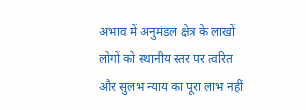अभाव में अनुमंडल क्षेत्र के लाखों लोगों को स्थानीय स्तर पर त्वरित और सुलभ न्याय का पूरा लाभ नहीं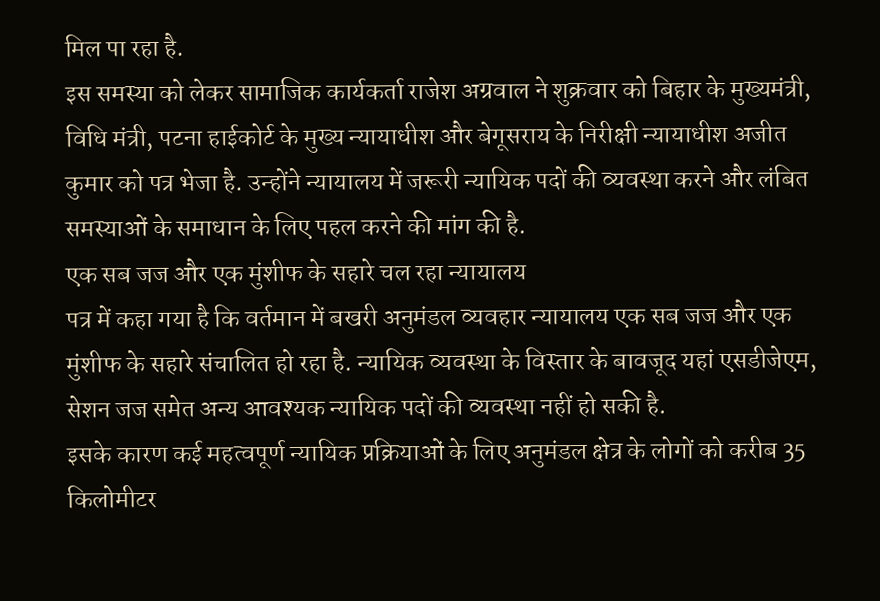मिल पा रहा है.
इस समस्या को लेकर सामाजिक कार्यकर्ता राजेश अग्रवाल ने शुक्रवार को बिहार के मुख्यमंत्री, विधि मंत्री, पटना हाईकोर्ट के मुख्य न्यायाधीश और बेगूसराय के निरीक्षी न्यायाधीश अजीत कुमार को पत्र भेजा है. उन्होंने न्यायालय में जरूरी न्यायिक पदों की व्यवस्था करने और लंबित समस्याओं के समाधान के लिए पहल करने की मांग की है.
एक सब जज और एक मुंशीफ के सहारे चल रहा न्यायालय
पत्र में कहा गया है कि वर्तमान में बखरी अनुमंडल व्यवहार न्यायालय एक सब जज और एक मुंशीफ के सहारे संचालित हो रहा है. न्यायिक व्यवस्था के विस्तार के बावजूद यहां एसडीजेएम, सेशन जज समेत अन्य आवश्यक न्यायिक पदों की व्यवस्था नहीं हो सकी है.
इसके कारण कई महत्वपूर्ण न्यायिक प्रक्रियाओं के लिए अनुमंडल क्षेत्र के लोगों को करीब 35 किलोमीटर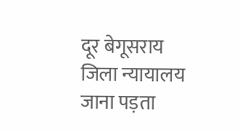दूर बेगूसराय जिला न्यायालय जाना पड़ता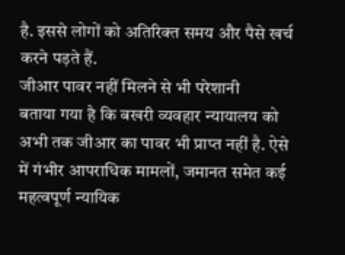है. इससे लोगों को अतिरिक्त समय और पैसे खर्च करने पड़ते हैं.
जीआर पावर नहीं मिलने से भी परेशानी
बताया गया है कि बखरी व्यवहार न्यायालय को अभी तक जीआर का पावर भी प्राप्त नहीं है. ऐसे में गंभीर आपराधिक मामलों, जमानत समेत कई महत्वपूर्ण न्यायिक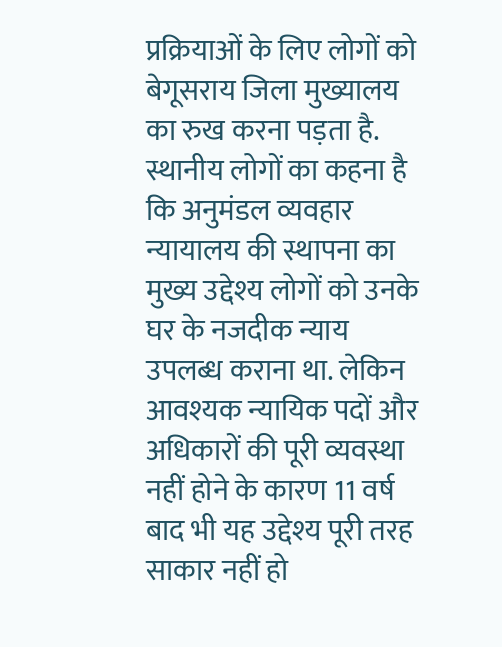प्रक्रियाओं के लिए लोगों को बेगूसराय जिला मुख्यालय का रुख करना पड़ता है.
स्थानीय लोगों का कहना है कि अनुमंडल व्यवहार न्यायालय की स्थापना का मुख्य उद्देश्य लोगों को उनके घर के नजदीक न्याय उपलब्ध कराना था. लेकिन आवश्यक न्यायिक पदों और अधिकारों की पूरी व्यवस्था नहीं होने के कारण 11 वर्ष बाद भी यह उद्देश्य पूरी तरह साकार नहीं हो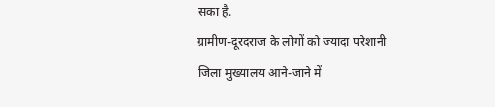सका है.
ग्रामीण-दूरदराज के लोगों को ज्यादा परेशानी
जिला मुख्यालय आने-जाने में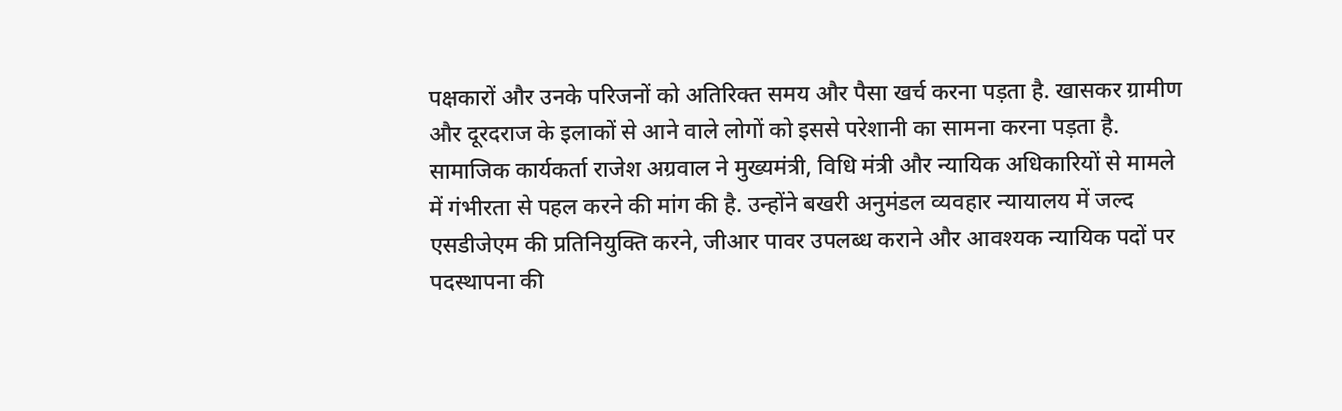पक्षकारों और उनके परिजनों को अतिरिक्त समय और पैसा खर्च करना पड़ता है. खासकर ग्रामीण और दूरदराज के इलाकों से आने वाले लोगों को इससे परेशानी का सामना करना पड़ता है.
सामाजिक कार्यकर्ता राजेश अग्रवाल ने मुख्यमंत्री, विधि मंत्री और न्यायिक अधिकारियों से मामले में गंभीरता से पहल करने की मांग की है. उन्होंने बखरी अनुमंडल व्यवहार न्यायालय में जल्द एसडीजेएम की प्रतिनियुक्ति करने, जीआर पावर उपलब्ध कराने और आवश्यक न्यायिक पदों पर पदस्थापना की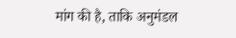मांग की है, ताकि अनुमंडल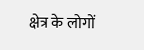क्षेत्र के लोगों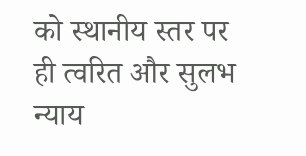को स्थानीय स्तर पर ही त्वरित और सुलभ न्याय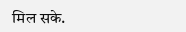मिल सके.